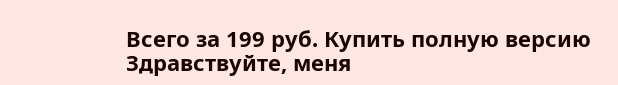Всего за 199 руб. Купить полную версию
Здравствуйте, меня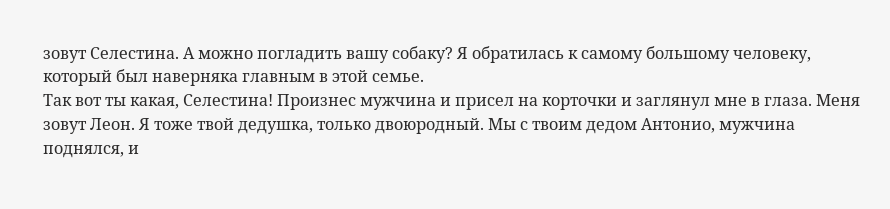зовут Селестина. А можно погладить вашу собаку? Я обратилась к самому большому человеку, который был наверняка главным в этой семье.
Так вот ты какая, Селестина! Произнес мужчина и присел на корточки и заглянул мне в глаза. Меня зовут Леон. Я тоже твой дедушка, только двоюродный. Мы с твоим дедом Антонио, мужчина поднялся, и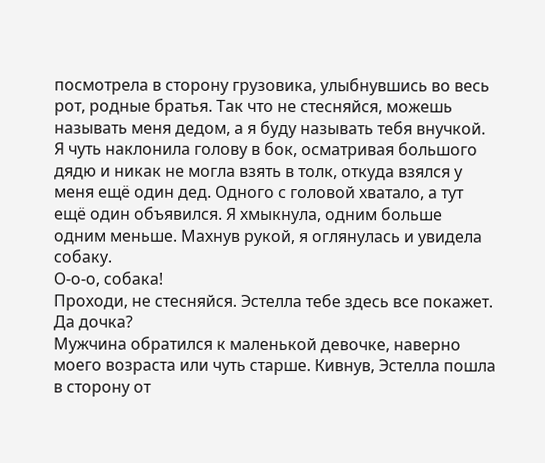посмотрела в сторону грузовика, улыбнувшись во весь рот, родные братья. Так что не стесняйся, можешь называть меня дедом, а я буду называть тебя внучкой.
Я чуть наклонила голову в бок, осматривая большого дядю и никак не могла взять в толк, откуда взялся у меня ещё один дед. Одного с головой хватало, а тут ещё один объявился. Я хмыкнула, одним больше одним меньше. Махнув рукой, я оглянулась и увидела собаку.
О-о-о, собака!
Проходи, не стесняйся. Эстелла тебе здесь все покажет. Да дочка?
Мужчина обратился к маленькой девочке, наверно моего возраста или чуть старше. Кивнув, Эстелла пошла в сторону от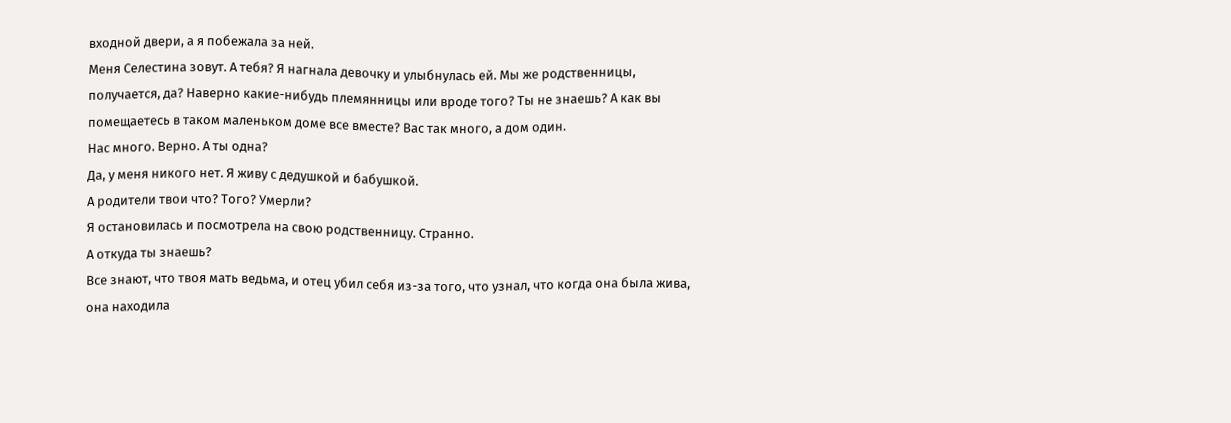входной двери, а я побежала за ней.
Меня Селестина зовут. А тебя? Я нагнала девочку и улыбнулась ей. Мы же родственницы, получается, да? Наверно какие-нибудь племянницы или вроде того? Ты не знаешь? А как вы помещаетесь в таком маленьком доме все вместе? Вас так много, а дом один.
Нас много. Верно. А ты одна?
Да, у меня никого нет. Я живу с дедушкой и бабушкой.
А родители твои что? Того? Умерли?
Я остановилась и посмотрела на свою родственницу. Странно.
А откуда ты знаешь?
Все знают, что твоя мать ведьма, и отец убил себя из-за того, что узнал, что когда она была жива, она находила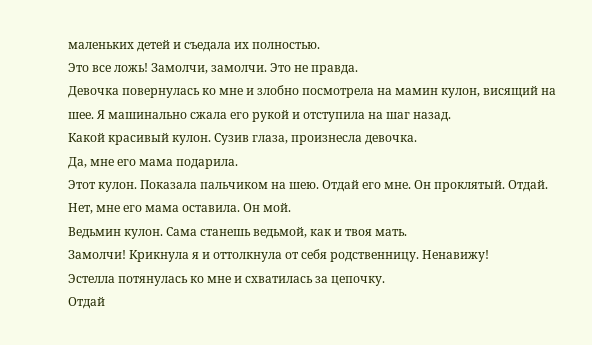маленьких детей и съедала их полностью.
Это все ложь! Замолчи, замолчи. Это не правда.
Девочка повернулась ко мне и злобно посмотрела на мамин кулон, висящий на шее. Я машинально сжала его рукой и отступила на шаг назад.
Какой красивый кулон. Сузив глаза, произнесла девочка.
Да, мне его мама подарила.
Этот кулон. Показала пальчиком на шею. Отдай его мне. Он проклятый. Отдай.
Нет, мне его мама оставила. Он мой.
Ведьмин кулон. Сама станешь ведьмой, как и твоя мать.
Замолчи! Крикнула я и оттолкнула от себя родственницу. Ненавижу!
Эстелла потянулась ко мне и схватилась за цепочку.
Отдай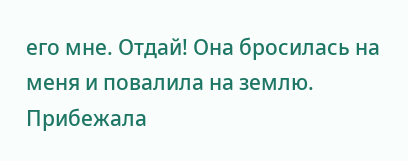его мне. Отдай! Она бросилась на меня и повалила на землю. Прибежала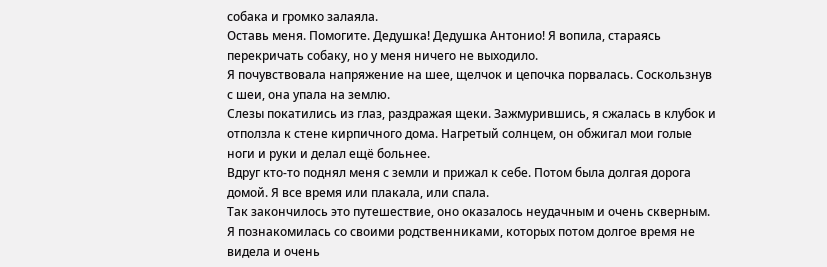собака и громко залаяла.
Оставь меня. Помогите. Дедушка! Дедушка Антонио! Я вопила, стараясь перекричать собаку, но у меня ничего не выходило.
Я почувствовала напряжение на шее, щелчок и цепочка порвалась. Соскользнув с шеи, она упала на землю.
Слезы покатились из глаз, раздражая щеки. Зажмурившись, я сжалась в клубок и отползла к стене кирпичного дома. Нагретый солнцем, он обжигал мои голые ноги и руки и делал ещё больнее.
Вдруг кто-то поднял меня с земли и прижал к себе. Потом была долгая дорога домой. Я все время или плакала, или спала.
Так закончилось это путешествие, оно оказалось неудачным и очень скверным. Я познакомилась со своими родственниками, которых потом долгое время не видела и очень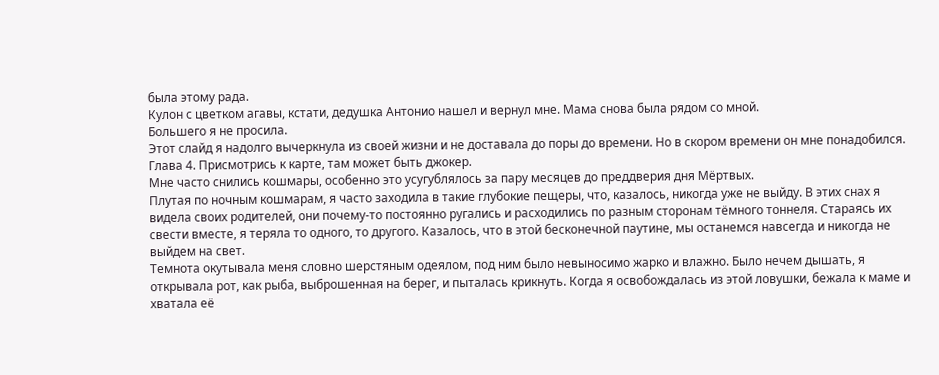была этому рада.
Кулон с цветком агавы, кстати, дедушка Антонио нашел и вернул мне. Мама снова была рядом со мной.
Большего я не просила.
Этот слайд я надолго вычеркнула из своей жизни и не доставала до поры до времени. Но в скором времени он мне понадобился.
Глава 4. Присмотрись к карте, там может быть джокер.
Мне часто снились кошмары, особенно это усугублялось за пару месяцев до преддверия дня Мёртвых.
Плутая по ночным кошмарам, я часто заходила в такие глубокие пещеры, что, казалось, никогда уже не выйду. В этих снах я видела своих родителей, они почему-то постоянно ругались и расходились по разным сторонам тёмного тоннеля. Стараясь их свести вместе, я теряла то одного, то другого. Казалось, что в этой бесконечной паутине, мы останемся навсегда и никогда не выйдем на свет.
Темнота окутывала меня словно шерстяным одеялом, под ним было невыносимо жарко и влажно. Было нечем дышать, я открывала рот, как рыба, выброшенная на берег, и пыталась крикнуть. Когда я освобождалась из этой ловушки, бежала к маме и хватала её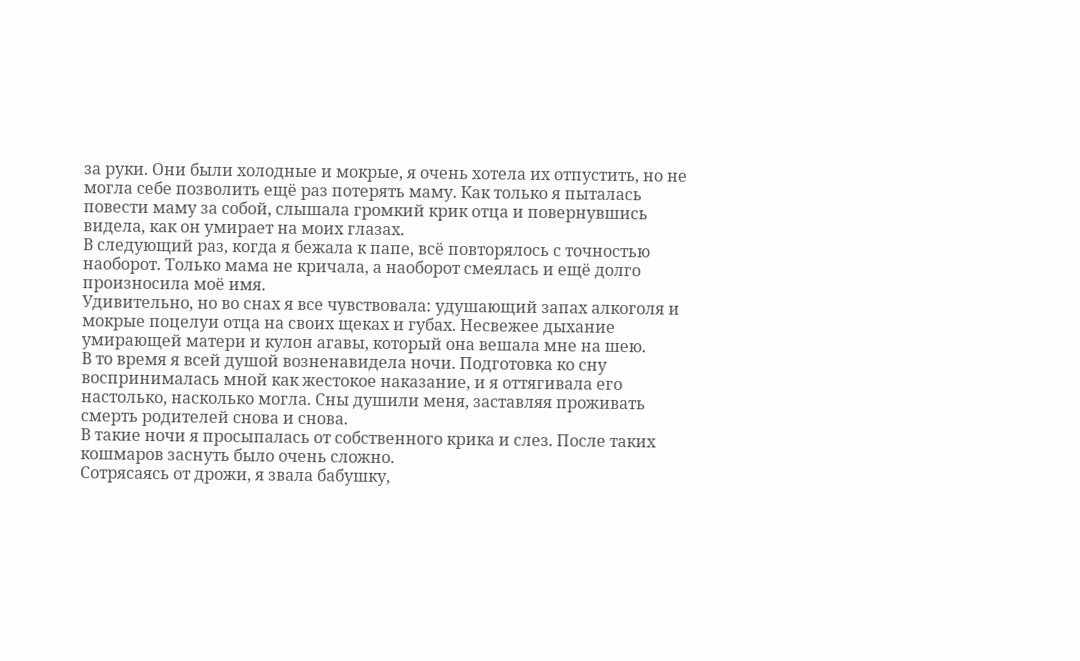за руки. Они были холодные и мокрые, я очень хотела их отпустить, но не могла себе позволить ещё раз потерять маму. Как только я пыталась повести маму за собой, слышала громкий крик отца и повернувшись видела, как он умирает на моих глазах.
В следующий раз, когда я бежала к папе, всё повторялось с точностью наоборот. Только мама не кричала, а наоборот смеялась и ещё долго произносила моё имя.
Удивительно, но во снах я все чувствовала: удушающий запах алкоголя и мокрые поцелуи отца на своих щеках и губах. Несвежее дыхание умирающей матери и кулон агавы, который она вешала мне на шею.
В то время я всей душой возненавидела ночи. Подготовка ко сну воспринималась мной как жестокое наказание, и я оттягивала его настолько, насколько могла. Сны душили меня, заставляя проживать смерть родителей снова и снова.
В такие ночи я просыпалась от собственного крика и слез. После таких кошмаров заснуть было очень сложно.
Сотрясаясь от дрожи, я звала бабушку,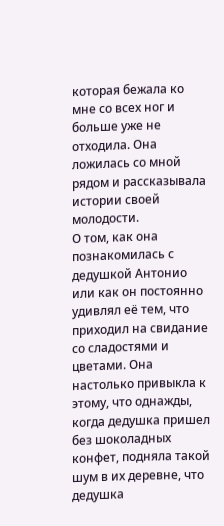которая бежала ко мне со всех ног и больше уже не отходила. Она ложилась со мной рядом и рассказывала истории своей молодости.
О том, как она познакомилась с дедушкой Антонио или как он постоянно удивлял её тем, что приходил на свидание со сладостями и цветами. Она настолько привыкла к этому, что однажды, когда дедушка пришел без шоколадных конфет, подняла такой шум в их деревне, что дедушка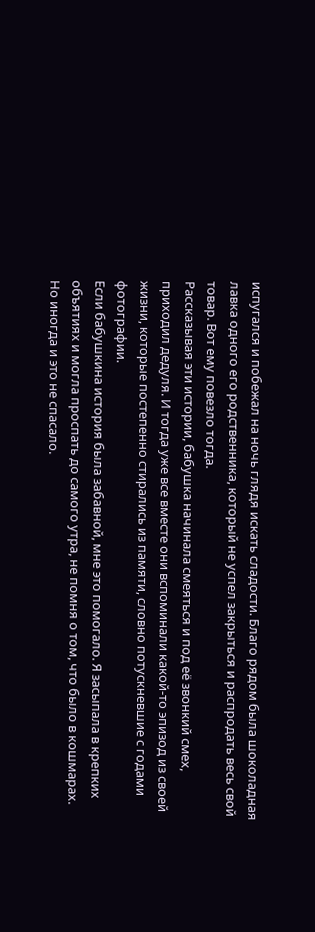испугался и побежал на ночь глядя искать сладости. Благо рядом была шоколадная лавка одного его родственника, который не успел закрыться и распродать весь свой товар. Вот ему повезло тогда.
Рассказывая эти истории, бабушка начинала смеяться и под её звонкий смех, приходил дедуля. И тогда уже все вместе они вспоминали какой-то эпизод из своей жизни, которые постепенно стирались из памяти, словно потускневшие с годами фотографии.
Если бабушкина история была забавной, мне это помогало. Я засыпала в крепких объятиях и могла проспать до самого утра, не помня о том, что было в кошмарах.
Но иногда и это не спасало.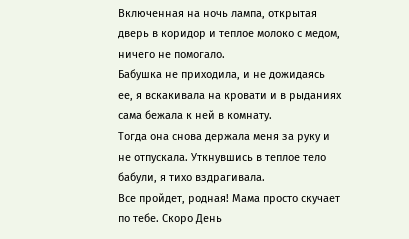Включенная на ночь лампа, открытая дверь в коридор и теплое молоко с медом, ничего не помогало.
Бабушка не приходила, и не дожидаясь ее, я вскакивала на кровати и в рыданиях сама бежала к ней в комнату.
Тогда она снова держала меня за руку и не отпускала. Уткнувшись в теплое тело бабули, я тихо вздрагивала.
Все пройдет, родная! Мама просто скучает по тебе. Скоро День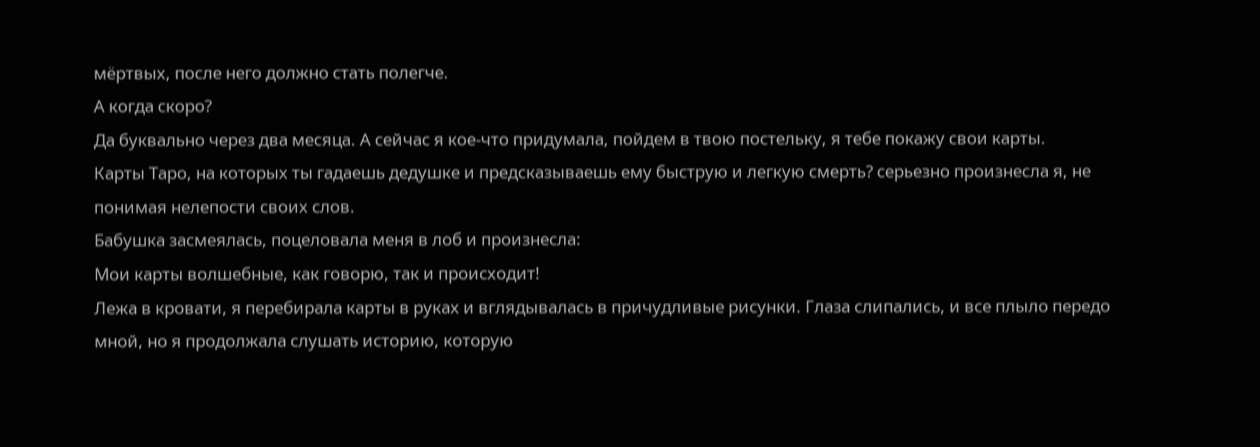мёртвых, после него должно стать полегче.
А когда скоро?
Да буквально через два месяца. А сейчас я кое-что придумала, пойдем в твою постельку, я тебе покажу свои карты.
Карты Таро, на которых ты гадаешь дедушке и предсказываешь ему быструю и легкую смерть? серьезно произнесла я, не понимая нелепости своих слов.
Бабушка засмеялась, поцеловала меня в лоб и произнесла:
Мои карты волшебные, как говорю, так и происходит!
Лежа в кровати, я перебирала карты в руках и вглядывалась в причудливые рисунки. Глаза слипались, и все плыло передо мной, но я продолжала слушать историю, которую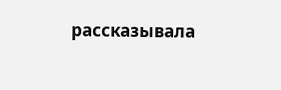рассказывала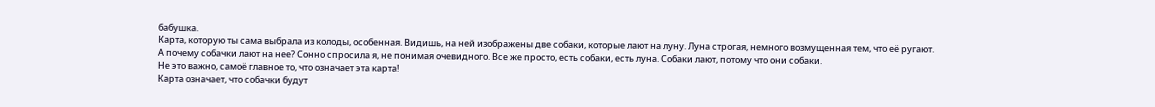бабушка.
Карта, которую ты сама выбрала из колоды, особенная. Видишь, на ней изображены две собаки, которые лают на луну. Луна строгая, немного возмущенная тем, что её ругают.
А почему собачки лают на нее? Сонно спросила я, не понимая очевидного. Все же просто, есть собаки, есть луна. Собаки лают, потому что они собаки.
Не это важно, самоё главное то, что означает эта карта!
Карта означает, что собачки будут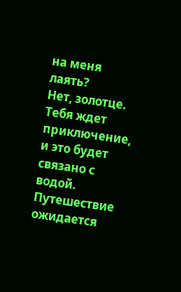на меня лаять?
Нет, золотце. Тебя ждет приключение, и это будет связано с водой. Путешествие ожидается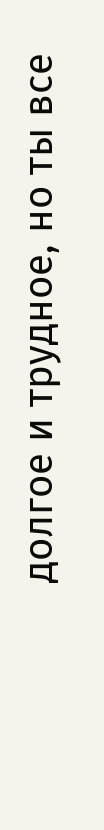долгое и трудное, но ты все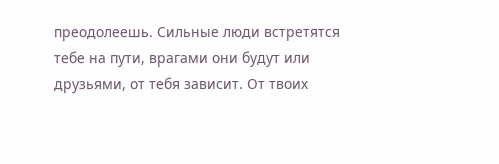преодолеешь. Сильные люди встретятся тебе на пути, врагами они будут или друзьями, от тебя зависит. От твоих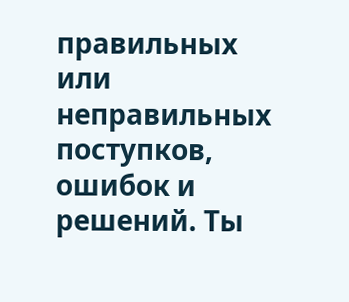правильных или неправильных поступков, ошибок и решений. Ты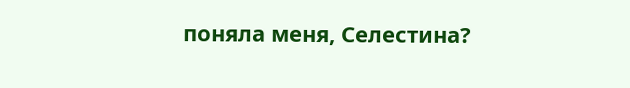поняла меня, Селестина?